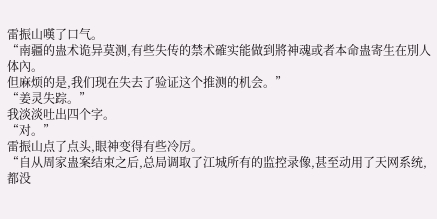雷振山嘆了口气。
“南疆的蛊术诡异莫测,有些失传的禁术確实能做到將神魂或者本命蛊寄生在別人体內。
但麻烦的是,我们现在失去了验证这个推测的机会。”
“姜灵失踪。”
我淡淡吐出四个字。
“对。”
雷振山点了点头,眼神变得有些冷厉。
“自从周家蛊案结束之后,总局调取了江城所有的监控录像,甚至动用了天网系统,都没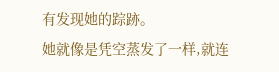有发现她的踪跡。
她就像是凭空蒸发了一样,就连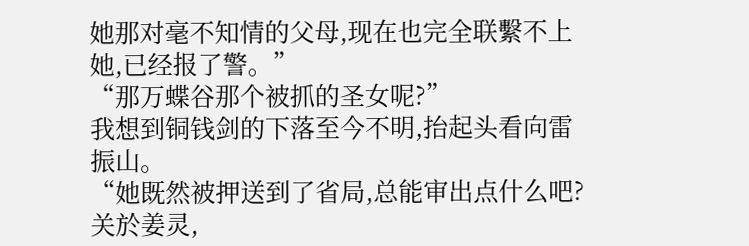她那对毫不知情的父母,现在也完全联繫不上她,已经报了警。”
“那万蝶谷那个被抓的圣女呢?”
我想到铜钱剑的下落至今不明,抬起头看向雷振山。
“她既然被押送到了省局,总能审出点什么吧?
关於姜灵,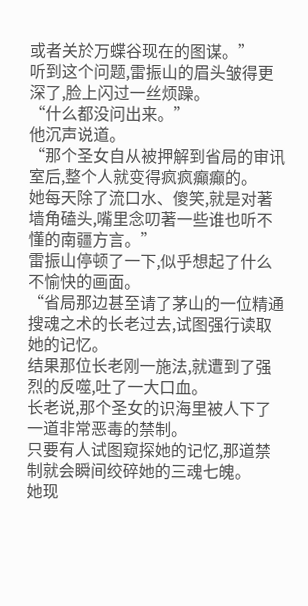或者关於万蝶谷现在的图谋。”
听到这个问题,雷振山的眉头皱得更深了,脸上闪过一丝烦躁。
“什么都没问出来。”
他沉声说道。
“那个圣女自从被押解到省局的审讯室后,整个人就变得疯疯癲癲的。
她每天除了流口水、傻笑,就是对著墙角磕头,嘴里念叨著一些谁也听不懂的南疆方言。”
雷振山停顿了一下,似乎想起了什么不愉快的画面。
“省局那边甚至请了茅山的一位精通搜魂之术的长老过去,试图强行读取她的记忆。
结果那位长老刚一施法,就遭到了强烈的反噬,吐了一大口血。
长老说,那个圣女的识海里被人下了一道非常恶毒的禁制。
只要有人试图窥探她的记忆,那道禁制就会瞬间绞碎她的三魂七魄。
她现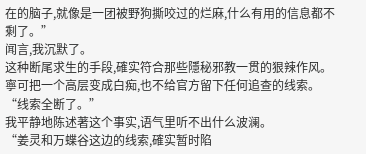在的脑子,就像是一团被野狗撕咬过的烂麻,什么有用的信息都不剩了。”
闻言,我沉默了。
这种断尾求生的手段,確实符合那些隱秘邪教一贯的狠辣作风。
寧可把一个高层变成白痴,也不给官方留下任何追查的线索。
“线索全断了。”
我平静地陈述著这个事实,语气里听不出什么波澜。
“姜灵和万蝶谷这边的线索,確实暂时陷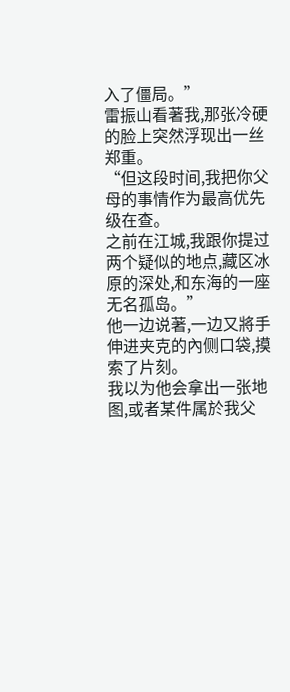入了僵局。”
雷振山看著我,那张冷硬的脸上突然浮现出一丝郑重。
“但这段时间,我把你父母的事情作为最高优先级在查。
之前在江城,我跟你提过两个疑似的地点,藏区冰原的深处,和东海的一座无名孤岛。”
他一边说著,一边又將手伸进夹克的內侧口袋,摸索了片刻。
我以为他会拿出一张地图,或者某件属於我父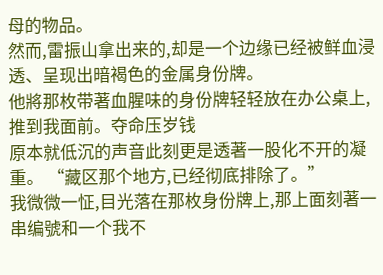母的物品。
然而,雷振山拿出来的,却是一个边缘已经被鲜血浸透、呈现出暗褐色的金属身份牌。
他將那枚带著血腥味的身份牌轻轻放在办公桌上,推到我面前。夺命压岁钱
原本就低沉的声音此刻更是透著一股化不开的凝重。 “藏区那个地方,已经彻底排除了。”
我微微一怔,目光落在那枚身份牌上,那上面刻著一串编號和一个我不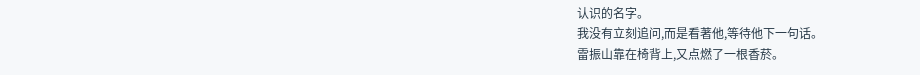认识的名字。
我没有立刻追问,而是看著他,等待他下一句话。
雷振山靠在椅背上,又点燃了一根香菸。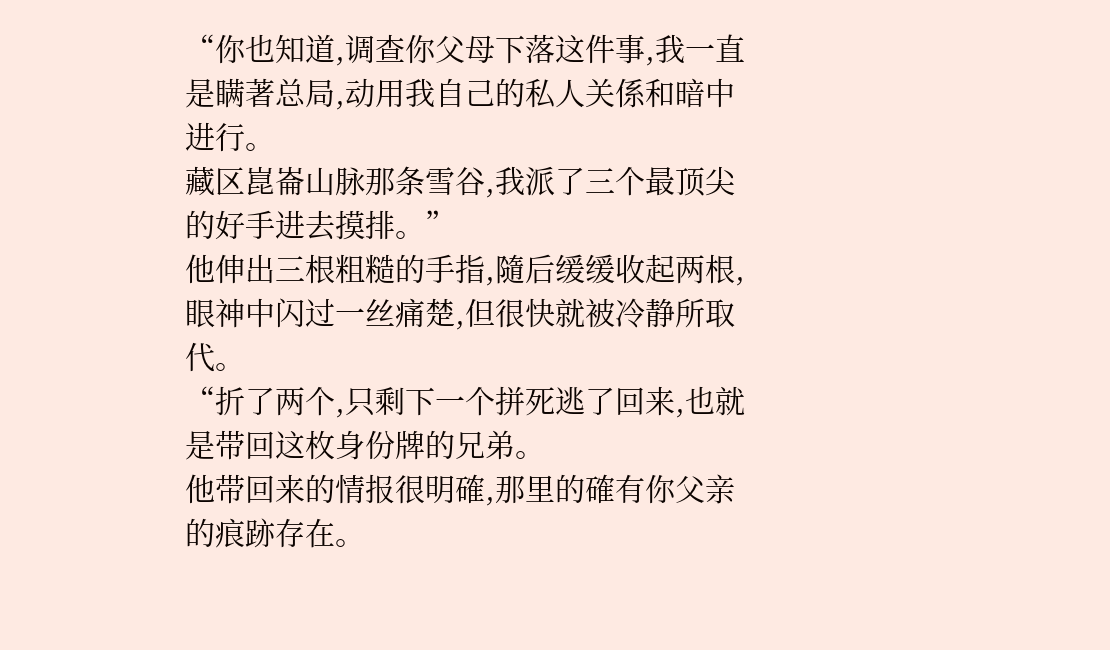“你也知道,调查你父母下落这件事,我一直是瞒著总局,动用我自己的私人关係和暗中进行。
藏区崑崙山脉那条雪谷,我派了三个最顶尖的好手进去摸排。”
他伸出三根粗糙的手指,隨后缓缓收起两根,眼神中闪过一丝痛楚,但很快就被冷静所取代。
“折了两个,只剩下一个拼死逃了回来,也就是带回这枚身份牌的兄弟。
他带回来的情报很明確,那里的確有你父亲的痕跡存在。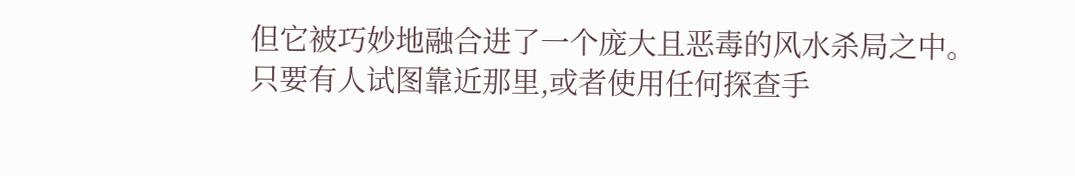但它被巧妙地融合进了一个庞大且恶毒的风水杀局之中。
只要有人试图靠近那里,或者使用任何探查手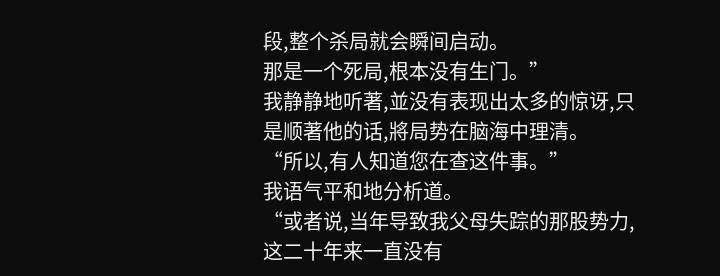段,整个杀局就会瞬间启动。
那是一个死局,根本没有生门。”
我静静地听著,並没有表现出太多的惊讶,只是顺著他的话,將局势在脑海中理清。
“所以,有人知道您在查这件事。”
我语气平和地分析道。
“或者说,当年导致我父母失踪的那股势力,这二十年来一直没有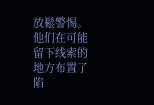放鬆警惕。
他们在可能留下线索的地方布置了陷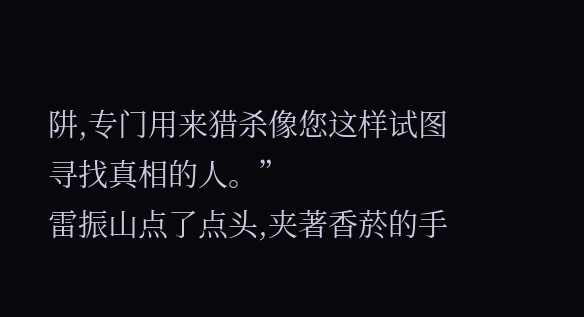阱,专门用来猎杀像您这样试图寻找真相的人。”
雷振山点了点头,夹著香菸的手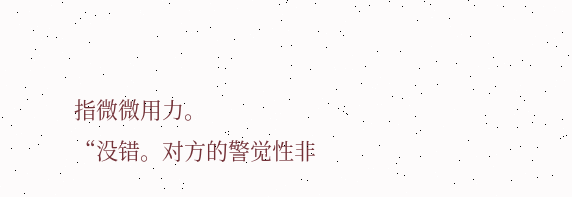指微微用力。
“没错。对方的警觉性非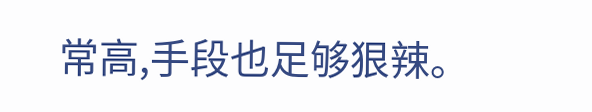常高,手段也足够狠辣。